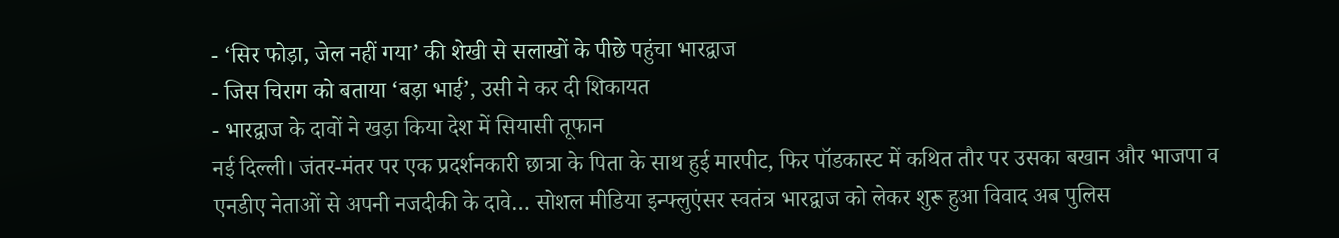- ‘सिर फोड़ा, जेल नहीं गया’ की शेखी से सलाखों के पीछे पहुंचा भारद्वाज
- जिस चिराग को बताया ‘बड़ा भाई’, उसी ने कर दी शिकायत
- भारद्वाज के दावों ने खड़ा किया देश में सियासी तूफान
नई दिल्ली। जंतर-मंतर पर एक प्रदर्शनकारी छात्रा के पिता के साथ हुई मारपीट, फिर पॉडकास्ट में कथित तौर पर उसका बखान और भाजपा व एनडीए नेताओं से अपनी नजदीकी के दावे… सोशल मीडिया इन्फ्लुएंसर स्वतंत्र भारद्वाज को लेकर शुरू हुआ विवाद अब पुलिस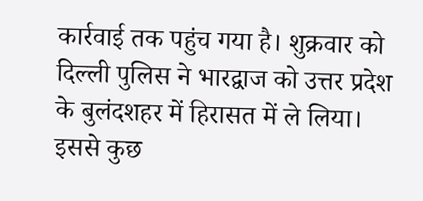कार्रवाई तक पहुंच गया है। शुक्रवार को दिल्ली पुलिस ने भारद्वाज को उत्तर प्रदेश के बुलंदशहर में हिरासत में ले लिया। इससे कुछ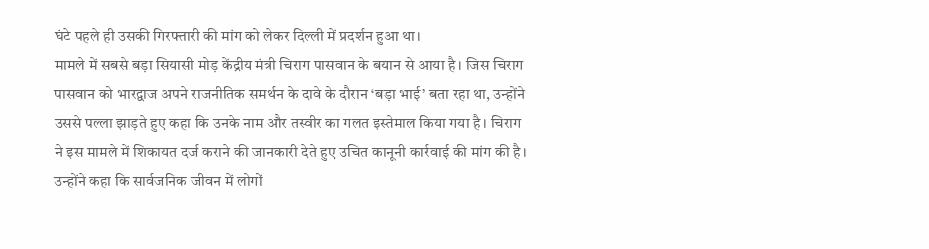घंटे पहले ही उसकी गिरफ्तारी की मांग को लेकर दिल्ली में प्रदर्शन हुआ था।
मामले में सबसे बड़ा सियासी मोड़ केंद्रीय मंत्री चिराग पासवान के बयान से आया है। जिस चिराग पासवान को भारद्वाज अपने राजनीतिक समर्थन के दावे के दौरान ‘बड़ा भाई’ बता रहा था, उन्होंने उससे पल्ला झाड़ते हुए कहा कि उनके नाम और तस्वीर का गलत इस्तेमाल किया गया है। चिराग ने इस मामले में शिकायत दर्ज कराने की जानकारी देते हुए उचित कानूनी कार्रवाई की मांग की है। उन्होंने कहा कि सार्वजनिक जीवन में लोगों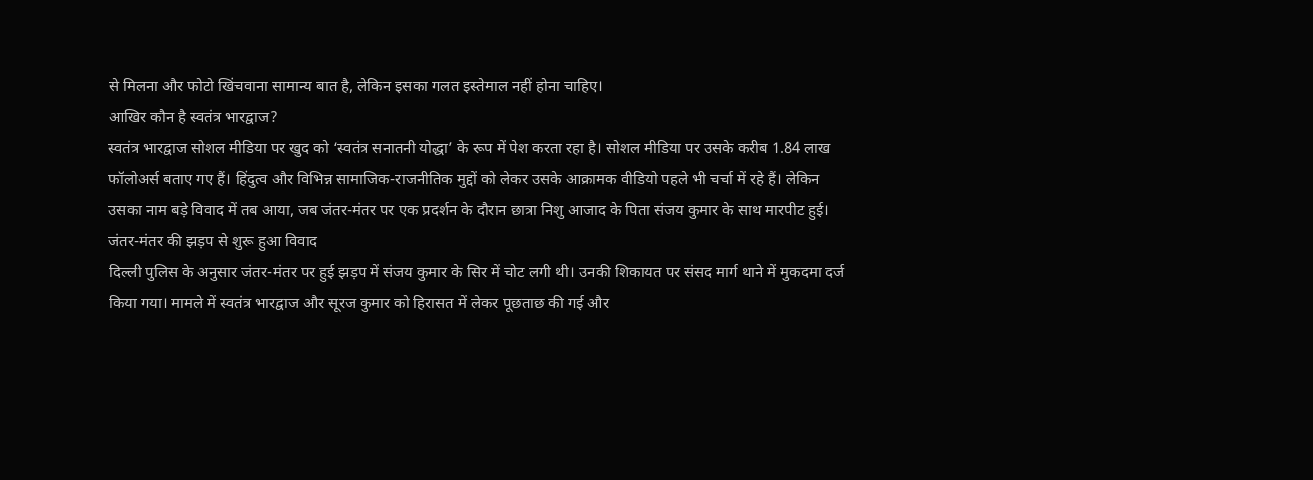से मिलना और फोटो खिंचवाना सामान्य बात है, लेकिन इसका गलत इस्तेमाल नहीं होना चाहिए।
आखिर कौन है स्वतंत्र भारद्वाज?
स्वतंत्र भारद्वाज सोशल मीडिया पर खुद को ‘स्वतंत्र सनातनी योद्धा’ के रूप में पेश करता रहा है। सोशल मीडिया पर उसके करीब 1.84 लाख फॉलोअर्स बताए गए हैं। हिंदुत्व और विभिन्न सामाजिक-राजनीतिक मुद्दों को लेकर उसके आक्रामक वीडियो पहले भी चर्चा में रहे हैं। लेकिन उसका नाम बड़े विवाद में तब आया, जब जंतर-मंतर पर एक प्रदर्शन के दौरान छात्रा निशु आजाद के पिता संजय कुमार के साथ मारपीट हुई।
जंतर-मंतर की झड़प से शुरू हुआ विवाद
दिल्ली पुलिस के अनुसार जंतर-मंतर पर हुई झड़प में संजय कुमार के सिर में चोट लगी थी। उनकी शिकायत पर संसद मार्ग थाने में मुकदमा दर्ज किया गया। मामले में स्वतंत्र भारद्वाज और सूरज कुमार को हिरासत में लेकर पूछताछ की गई और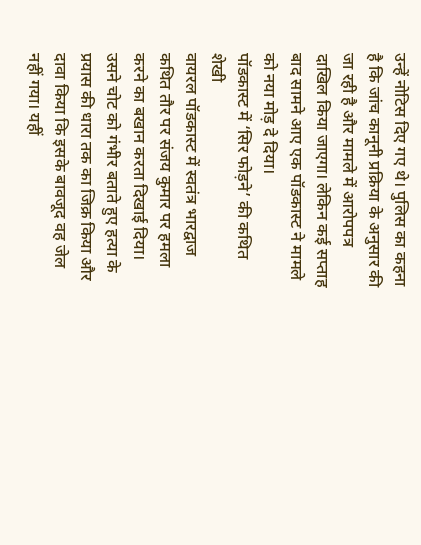उन्हें नोटिस दिए गए थे। पुलिस का कहना है कि जांच कानूनी प्रक्रिया के अनुसार की जा रही है और मामले में आरोपपत्र दाखिल किया जाएगा। लेकिन कई सप्ताह बाद सामने आए एक पॉडकास्ट ने मामले को नया मोड़ दे दिया।
पॉडकास्ट में ‘सिर फोड़ने’ की कथित शेखी
वायरल पॉडकास्ट में स्वतंत्र भारद्वाज कथित तौर पर संजय कुमार पर हमला करने का बखान करता दिखाई दिया। उसने चोट को गंभीर बताते हुए हत्या के प्रयास की धारा तक का जिक्र किया और दावा किया कि इसके बावजूद वह जेल नहीं गया। यहीं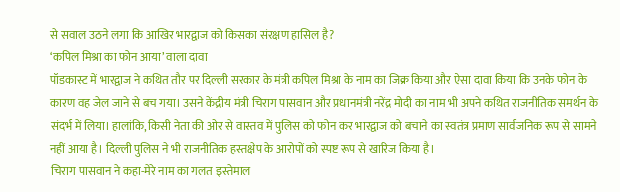से सवाल उठने लगा कि आखिर भारद्वाज को किसका संरक्षण हासिल है?
‘कपिल मिश्रा का फोन आया’ वाला दावा
पॉडकास्ट में भारद्वाज ने कथित तौर पर दिल्ली सरकार के मंत्री कपिल मिश्रा के नाम का जिक्र किया और ऐसा दावा किया कि उनके फोन के कारण वह जेल जाने से बच गया। उसने केंद्रीय मंत्री चिराग पासवान और प्रधानमंत्री नरेंद्र मोदी का नाम भी अपने कथित राजनीतिक समर्थन के संदर्भ में लिया। हालांकि, किसी नेता की ओर से वास्तव में पुलिस को फोन कर भारद्वाज को बचाने का स्वतंत्र प्रमाण सार्वजनिक रूप से सामने नहीं आया है। दिल्ली पुलिस ने भी राजनीतिक हस्तक्षेप के आरोपों को स्पष्ट रूप से खारिज किया है।
चिराग पासवान ने कहा-मेरे नाम का गलत इस्तेमाल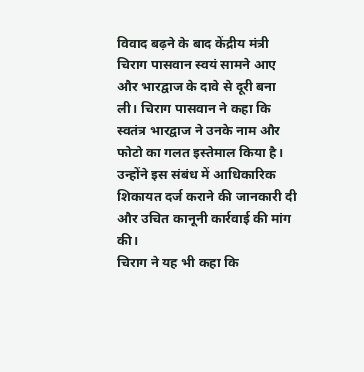विवाद बढ़ने के बाद केंद्रीय मंत्री चिराग पासवान स्वयं सामने आए और भारद्वाज के दावे से दूरी बना ली। चिराग पासवान ने कहा कि स्वतंत्र भारद्वाज ने उनके नाम और फोटो का गलत इस्तेमाल किया है। उन्होंने इस संबंध में आधिकारिक शिकायत दर्ज कराने की जानकारी दी और उचित कानूनी कार्रवाई की मांग की।
चिराग ने यह भी कहा कि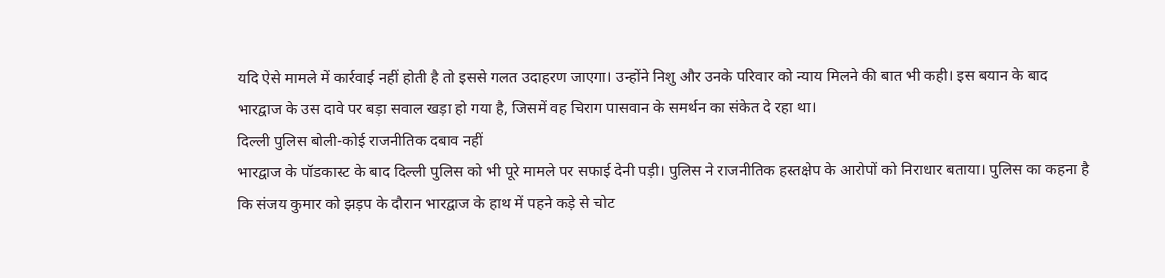यदि ऐसे मामले में कार्रवाई नहीं होती है तो इससे गलत उदाहरण जाएगा। उन्होंने निशु और उनके परिवार को न्याय मिलने की बात भी कही। इस बयान के बाद भारद्वाज के उस दावे पर बड़ा सवाल खड़ा हो गया है, जिसमें वह चिराग पासवान के समर्थन का संकेत दे रहा था।
दिल्ली पुलिस बोली-कोई राजनीतिक दबाव नहीं
भारद्वाज के पॉडकास्ट के बाद दिल्ली पुलिस को भी पूरे मामले पर सफाई देनी पड़ी। पुलिस ने राजनीतिक हस्तक्षेप के आरोपों को निराधार बताया। पुलिस का कहना है कि संजय कुमार को झड़प के दौरान भारद्वाज के हाथ में पहने कड़े से चोट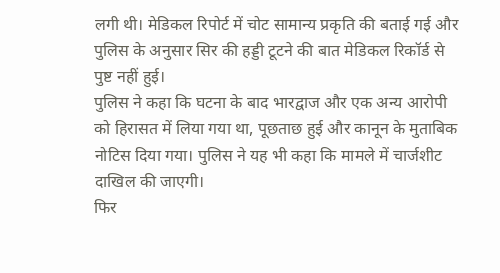लगी थी। मेडिकल रिपोर्ट में चोट सामान्य प्रकृति की बताई गई और पुलिस के अनुसार सिर की हड्डी टूटने की बात मेडिकल रिकॉर्ड से पुष्ट नहीं हुई।
पुलिस ने कहा कि घटना के बाद भारद्वाज और एक अन्य आरोपी को हिरासत में लिया गया था, पूछताछ हुई और कानून के मुताबिक नोटिस दिया गया। पुलिस ने यह भी कहा कि मामले में चार्जशीट दाखिल की जाएगी।
फिर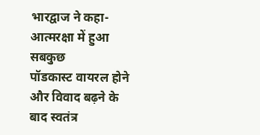भारद्वाज ने कहा-आत्मरक्षा में हुआ सबकुछ
पॉडकास्ट वायरल होने और विवाद बढ़ने के बाद स्वतंत्र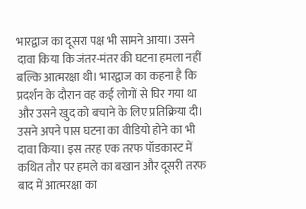भारद्वाज का दूसरा पक्ष भी सामने आया। उसने दावा किया कि जंतर-मंतर की घटना हमला नहीं बल्कि आत्मरक्षा थी। भारद्वाज का कहना है कि प्रदर्शन के दौरान वह कई लोगों से घिर गया था और उसने खुद को बचाने के लिए प्रतिक्रिया दी। उसने अपने पास घटना का वीडियो होने का भी दावा किया। इस तरह एक तरफ पॉडकास्ट में कथित तौर पर हमले का बखान और दूसरी तरफ बाद में आत्मरक्षा का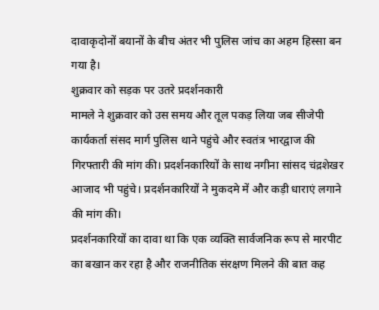दावाकृदोनों बयानों के बीच अंतर भी पुलिस जांच का अहम हिस्सा बन गया है।
शुक्रवार को सड़क पर उतरे प्रदर्शनकारी
मामले ने शुक्रवार को उस समय और तूल पकड़ लिया जब सीजेपी कार्यकर्ता संसद मार्ग पुलिस थाने पहुंचे और स्वतंत्र भारद्वाज की गिरफ्तारी की मांग की। प्रदर्शनकारियों के साथ नगीना सांसद चंद्रशेखर आजाद भी पहुंचे। प्रदर्शनकारियों ने मुकदमे में और कड़ी धाराएं लगाने की मांग की।
प्रदर्शनकारियों का दावा था कि एक व्यक्ति सार्वजनिक रूप से मारपीट का बखान कर रहा है और राजनीतिक संरक्षण मिलने की बात कह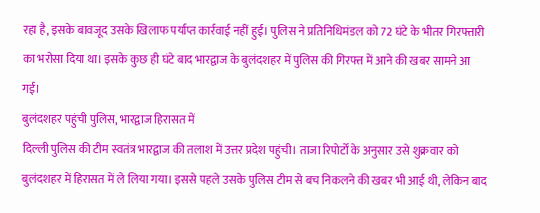रहा है, इसके बावजूद उसके खिलाफ पर्याप्त कार्रवाई नहीं हुई। पुलिस ने प्रतिनिधिमंडल को 72 घंटे के भीतर गिरफ्तारी का भरोसा दिया था। इसके कुछ ही घंटे बाद भारद्वाज के बुलंदशहर में पुलिस की गिरफ्त में आने की खबर सामने आ गई।
बुलंदशहर पहुंची पुलिस, भारद्वाज हिरासत में
दिल्ली पुलिस की टीम स्वतंत्र भारद्वाज की तलाश में उत्तर प्रदेश पहुंची। ताजा रिपोर्टों के अनुसार उसे शुक्रवार को बुलंदशहर में हिरासत में ले लिया गया। इससे पहले उसके पुलिस टीम से बच निकलने की खबर भी आई थी, लेकिन बाद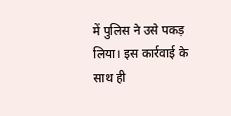में पुलिस ने उसे पकड़ लिया। इस कार्रवाई के साथ ही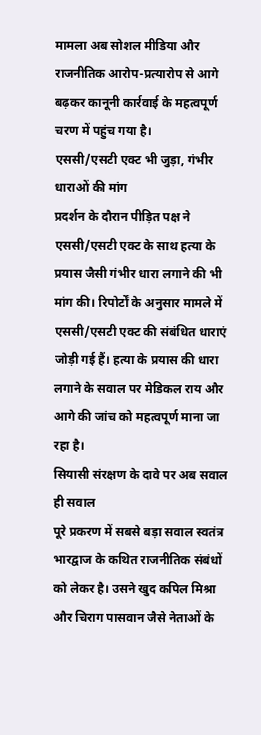मामला अब सोशल मीडिया और राजनीतिक आरोप-प्रत्यारोप से आगे बढ़कर कानूनी कार्रवाई के महत्वपूर्ण चरण में पहुंच गया है।
एससी/एसटी एक्ट भी जुड़ा, गंभीर धाराओं की मांग
प्रदर्शन के दौरान पीड़ित पक्ष ने एससी/एसटी एक्ट के साथ हत्या के प्रयास जैसी गंभीर धारा लगाने की भी मांग की। रिपोर्टों के अनुसार मामले में एससी/एसटी एक्ट की संबंधित धाराएं जोड़ी गई हैं। हत्या के प्रयास की धारा लगाने के सवाल पर मेडिकल राय और आगे की जांच को महत्वपूर्ण माना जा रहा है।
सियासी संरक्षण के दावे पर अब सवाल ही सवाल
पूरे प्रकरण में सबसे बड़ा सवाल स्वतंत्र भारद्वाज के कथित राजनीतिक संबंधों को लेकर है। उसने खुद कपिल मिश्रा और चिराग पासवान जैसे नेताओं के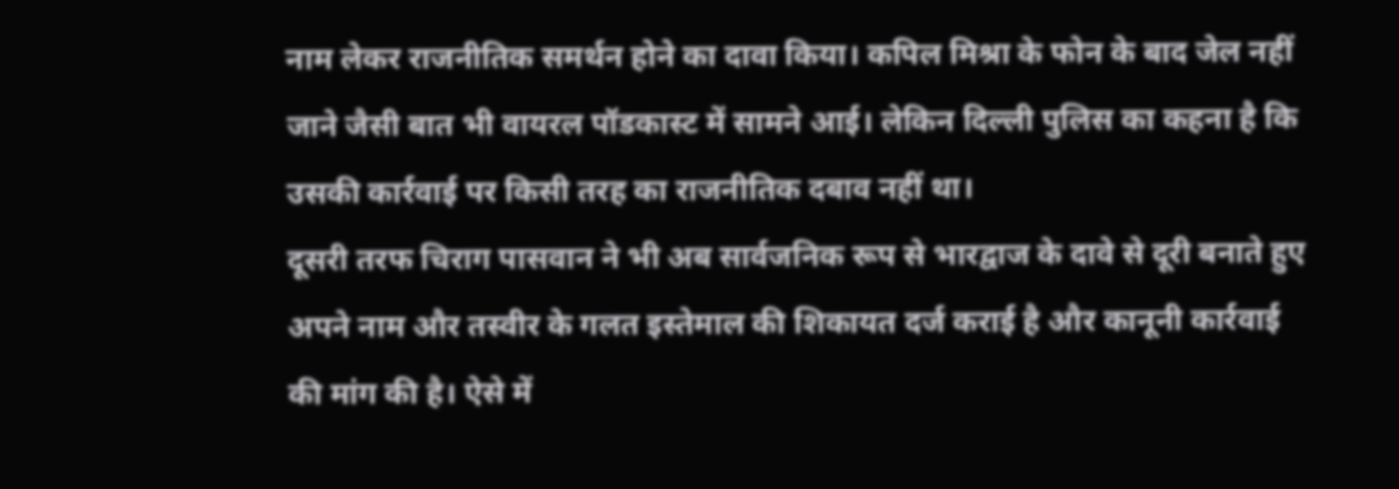नाम लेकर राजनीतिक समर्थन होने का दावा किया। कपिल मिश्रा के फोन के बाद जेल नहीं जाने जैसी बात भी वायरल पॉडकास्ट में सामने आई। लेकिन दिल्ली पुलिस का कहना है कि उसकी कार्रवाई पर किसी तरह का राजनीतिक दबाव नहीं था।
दूसरी तरफ चिराग पासवान ने भी अब सार्वजनिक रूप से भारद्वाज के दावे से दूरी बनाते हुए अपने नाम और तस्वीर के गलत इस्तेमाल की शिकायत दर्ज कराई है और कानूनी कार्रवाई की मांग की है। ऐसे में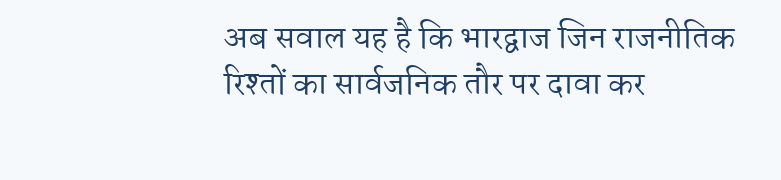अब सवाल यह है कि भारद्वाज जिन राजनीतिक रिश्तों का सार्वजनिक तौर पर दावा कर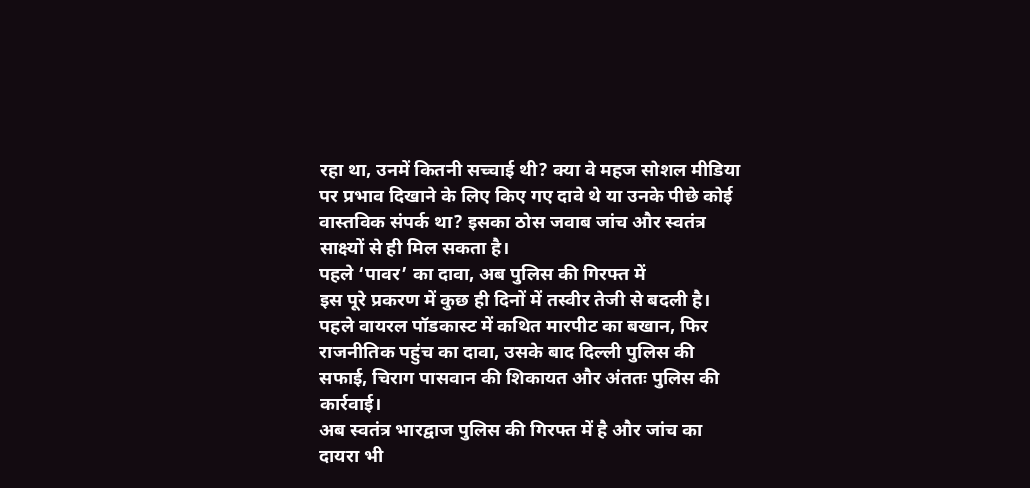रहा था, उनमें कितनी सच्चाई थी? क्या वे महज सोशल मीडिया पर प्रभाव दिखाने के लिए किए गए दावे थे या उनके पीछे कोई वास्तविक संपर्क था? इसका ठोस जवाब जांच और स्वतंत्र साक्ष्यों से ही मिल सकता है।
पहले ‘पावर’ का दावा, अब पुलिस की गिरफ्त में
इस पूरे प्रकरण में कुछ ही दिनों में तस्वीर तेजी से बदली है। पहले वायरल पॉडकास्ट में कथित मारपीट का बखान, फिर राजनीतिक पहुंच का दावा, उसके बाद दिल्ली पुलिस की सफाई, चिराग पासवान की शिकायत और अंततः पुलिस की कार्रवाई।
अब स्वतंत्र भारद्वाज पुलिस की गिरफ्त में है और जांच का दायरा भी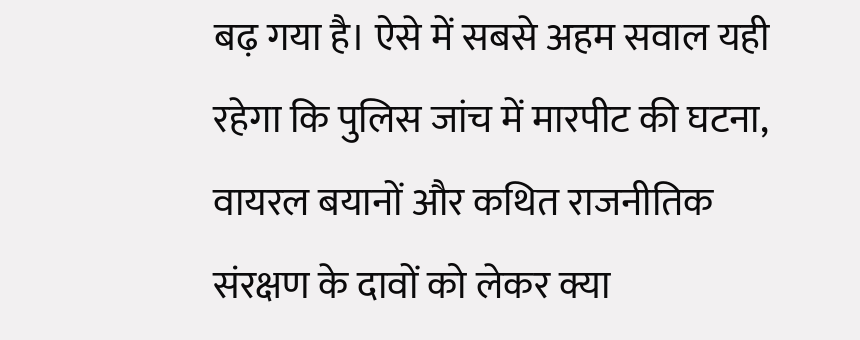बढ़ गया है। ऐसे में सबसे अहम सवाल यही रहेगा कि पुलिस जांच में मारपीट की घटना, वायरल बयानों और कथित राजनीतिक संरक्षण के दावों को लेकर क्या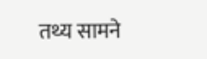तथ्य सामने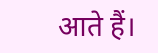आते हैं।